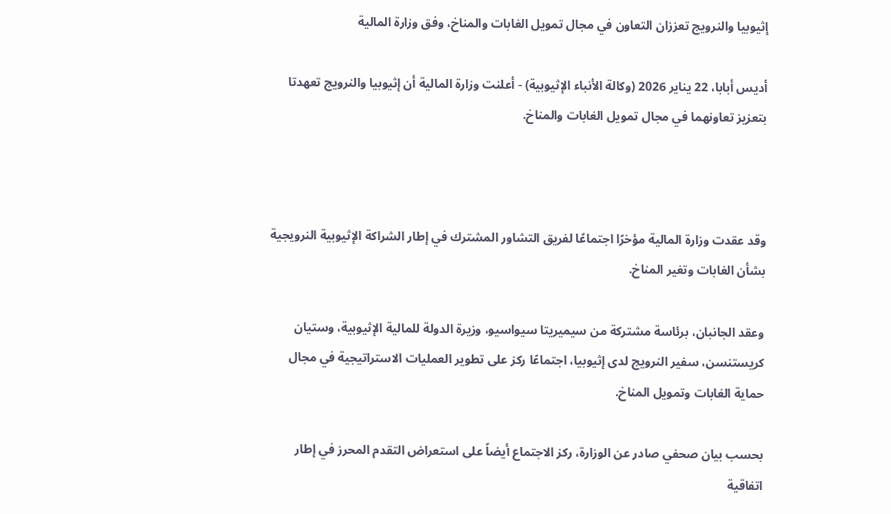إثيوبيا والنرويج تعززان التعاون في مجال تمويل الغابات والمناخ، وفق وزارة المالية

أديس أبابا، 22 يناير 2026 (وكالة الأنباء الإثيوبية) - أعلنت وزارة المالية أن إثيوبيا والنرويج تعهدتا بتعزيز تعاونهما في مجال تمويل الغابات والمناخ.



وقد عقدت وزارة المالية مؤخرًا اجتماعًا لفريق التشاور المشترك في إطار الشراكة الإثيوبية النرويجية بشأن الغابات وتغير المناخ.

وعقد الجانبان، برئاسة مشتركة من سيميريتا سيواسيو، وزيرة الدولة للمالية الإثيوبية، وستيان كريستنسن، سفير النرويج لدى إثيوبيا، اجتماعًا ركز على تطوير العمليات الاستراتيجية في مجال حماية الغابات وتمويل المناخ.

بحسب بيان صحفي صادر عن الوزارة، ركز الاجتماع أيضاً على استعراض التقدم المحرز في إطار اتفاقية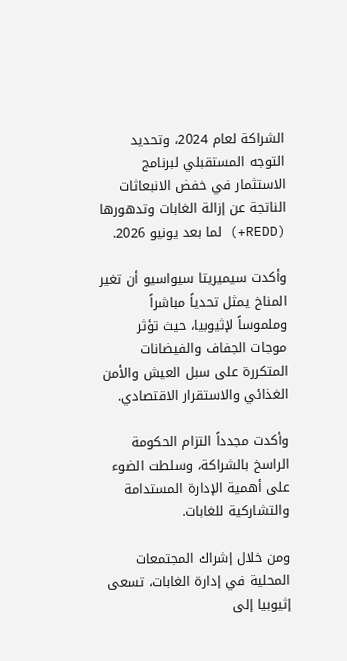الشراكة لعام 2024، وتحديد التوجه المستقبلي لبرنامج الاستثمار في خفض الانبعاثات الناتجة عن إزالة الغابات وتدهورها (REDD+) لما بعد يونيو 2026.

وأكدت سيميريتا سيواسيو أن تغير المناخ يمثل تحدياً مباشراً وملموساً لإثيوبيا، حيث تؤثر موجات الجفاف والفيضانات المتكررة على سبل العيش والأمن الغذائي والاستقرار الاقتصادي.

وأكدت مجدداً التزام الحكومة الراسخ بالشراكة، وسلطت الضوء على أهمية الإدارة المستدامة والتشاركية للغابات.

ومن خلال إشراك المجتمعات المحلية في إدارة الغابات، تسعى إثيوبيا إلى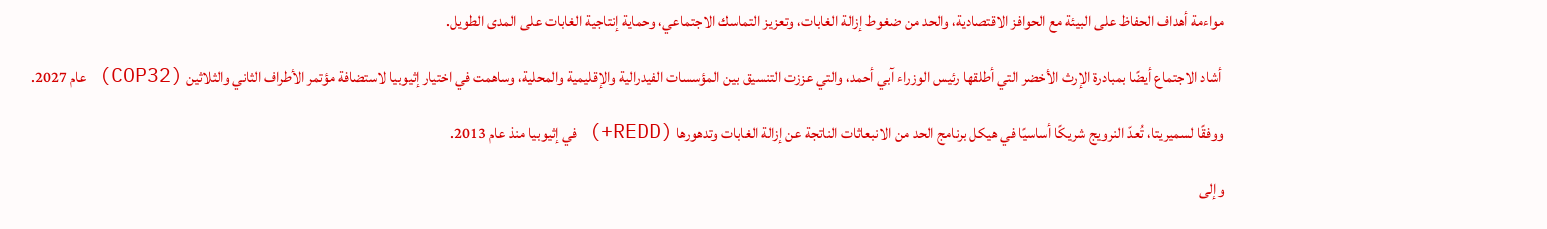مواءمة أهداف الحفاظ على البيئة مع الحوافز الاقتصادية، والحد من ضغوط إزالة الغابات، وتعزيز التماسك الاجتماعي، وحماية إنتاجية الغابات على المدى الطويل.

 أشاد الاجتماع أيضًا بمبادرة الإرث الأخضر التي أطلقها رئيس الوزراء آبي أحمد، والتي عززت التنسيق بين المؤسسات الفيدرالية والإقليمية والمحلية، وساهمت في اختيار إثيوبيا لاستضافة مؤتمر الأطراف الثاني والثلاثين (COP32) عام 2027.

ووفقًا لسميريتا، تُعدّ النرويج شريكًا أساسيًا في هيكل برنامج الحد من الانبعاثات الناتجة عن إزالة الغابات وتدهورها (REDD+) في إثيوبيا منذ عام 2013.

وإلى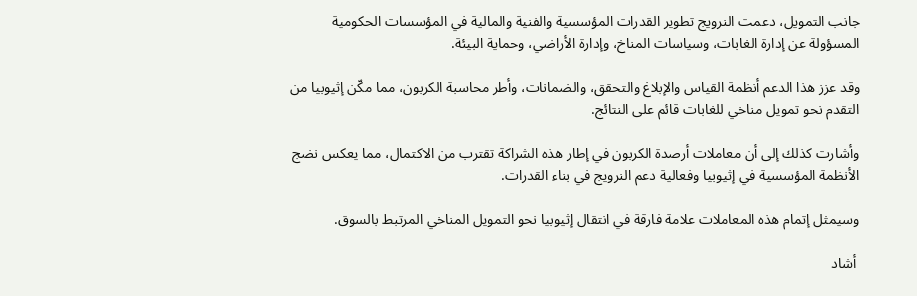جانب التمويل، دعمت النرويج تطوير القدرات المؤسسية والفنية والمالية في المؤسسات الحكومية المسؤولة عن إدارة الغابات، وسياسات المناخ، وإدارة الأراضي، وحماية البيئة.

وقد عزز هذا الدعم أنظمة القياس والإبلاغ والتحقق، والضمانات، وأطر محاسبة الكربون، مما مكّن إثيوبيا من التقدم نحو تمويل مناخي للغابات قائم على النتائج.

وأشارت كذلك إلى أن معاملات أرصدة الكربون في إطار هذه الشراكة تقترب من الاكتمال، مما يعكس نضج الأنظمة المؤسسية في إثيوبيا وفعالية دعم النرويج في بناء القدرات.

وسيمثل إتمام هذه المعاملات علامة فارقة في انتقال إثيوبيا نحو التمويل المناخي المرتبط بالسوق.

 أشاد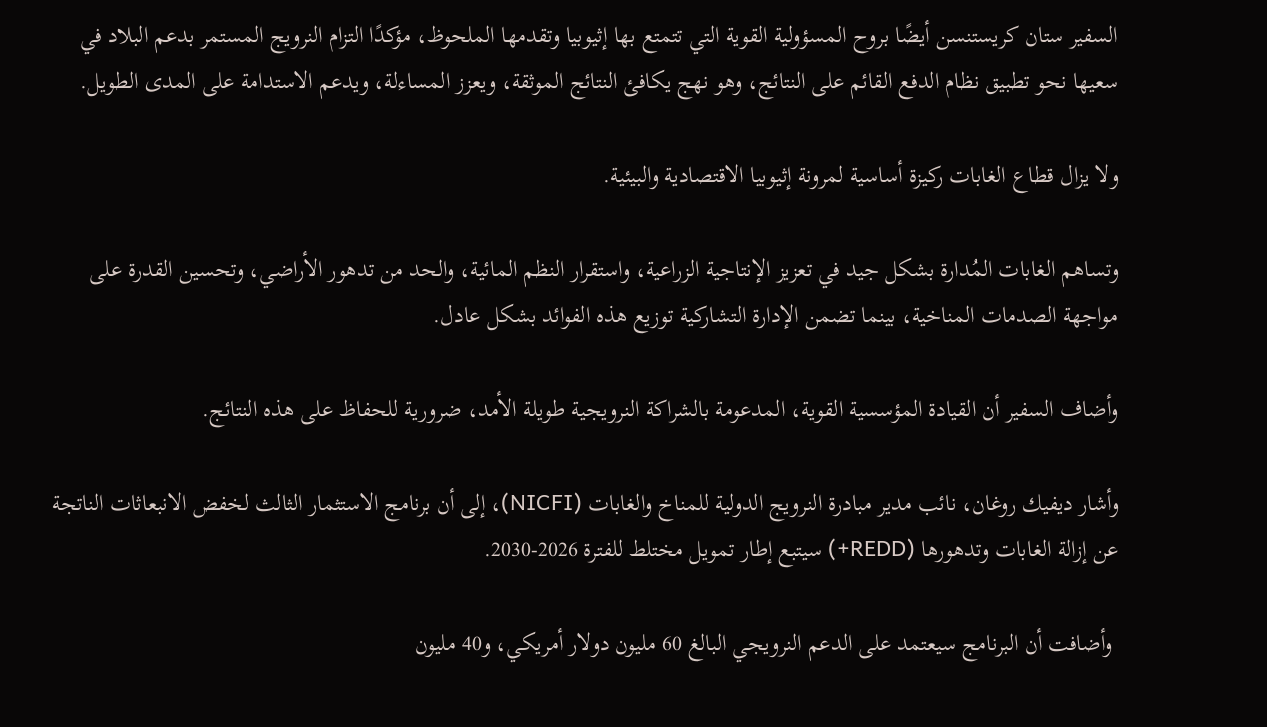السفير ستان كريستنسن أيضًا بروح المسؤولية القوية التي تتمتع بها إثيوبيا وتقدمها الملحوظ، مؤكدًا التزام النرويج المستمر بدعم البلاد في سعيها نحو تطبيق نظام الدفع القائم على النتائج، وهو نهج يكافئ النتائج الموثقة، ويعزز المساءلة، ويدعم الاستدامة على المدى الطويل.

ولا يزال قطاع الغابات ركيزة أساسية لمرونة إثيوبيا الاقتصادية والبيئية.

وتساهم الغابات المُدارة بشكل جيد في تعزيز الإنتاجية الزراعية، واستقرار النظم المائية، والحد من تدهور الأراضي، وتحسين القدرة على مواجهة الصدمات المناخية، بينما تضمن الإدارة التشاركية توزيع هذه الفوائد بشكل عادل.

وأضاف السفير أن القيادة المؤسسية القوية، المدعومة بالشراكة النرويجية طويلة الأمد، ضرورية للحفاظ على هذه النتائج.

وأشار ديفيك روغان، نائب مدير مبادرة النرويج الدولية للمناخ والغابات (NICFI)، إلى أن برنامج الاستثمار الثالث لخفض الانبعاثات الناتجة عن إزالة الغابات وتدهورها (REDD+) سيتبع إطار تمويل مختلط للفترة 2026-2030.

 وأضافت أن البرنامج سيعتمد على الدعم النرويجي البالغ 60 مليون دولار أمريكي، و40 مليون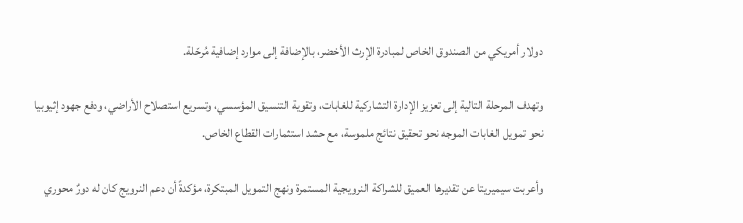دولار أمريكي من الصندوق الخاص لمبادرة الإرث الأخضر، بالإضافة إلى موارد إضافية مُرحّلة.

وتهدف المرحلة التالية إلى تعزيز الإدارة التشاركية للغابات، وتقوية التنسيق المؤسسي، وتسريع استصلاح الأراضي، ودفع جهود إثيوبيا نحو تمويل الغابات الموجه نحو تحقيق نتائج ملموسة، مع حشد استثمارات القطاع الخاص.

وأعربت سيميريتا عن تقديرها العميق للشراكة النرويجية المستمرة ونهج التمويل المبتكرة، مؤكدةً أن دعم النرويج كان له دورٌ محوري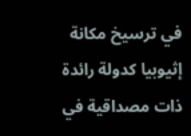في ترسيخ مكانة إثيوبيا كدولة رائدة ذات مصداقية في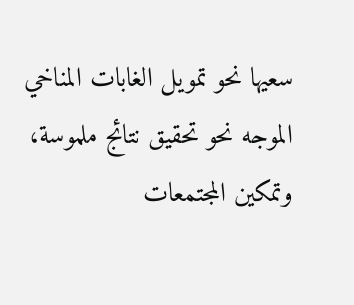سعيها نحو تمويل الغابات المناخي الموجه نحو تحقيق نتائج ملموسة، وتمكين المجتمعات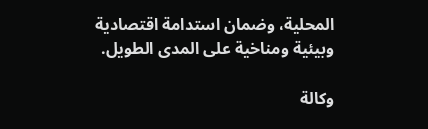المحلية، وضمان استدامة اقتصادية وبيئية ومناخية على المدى الطويل.

وكالة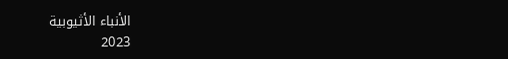الأنباء الأثيوبية
2023